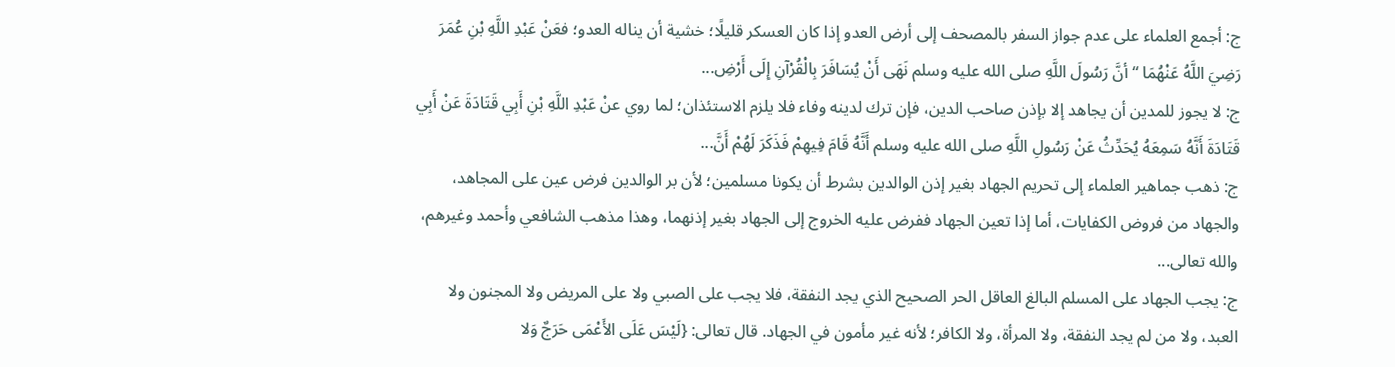ج: أجمع العلماء على عدم جواز السفر بالمصحف إلى أرض العدو إذا كان العسكر قليلًا؛ خشية أن يناله العدو؛ فعَنْ عَبْدِ اللَّهِ بْنِ عُمَرَ رَضِيَ اللَّهُ عَنْهُمَا “أنَّ رَسُولَ اللَّهِ صلى الله عليه وسلم نَهَى أَنْ يُسَافَرَ بِالْقُرْآنِ إِلَى أَرْضِ...
ج: لا يجوز للمدين أن يجاهد إلا بإذن صاحب الدين، فإن ترك لدينه وفاء فلا يلزم الاستئذان؛ لما روي عنْ عَبْدِ اللَّهِ بْنِ أَبِي قَتَادَةَ عَنْ أَبِي قَتَادَةَ أَنَّهُ سَمِعَهُ يُحَدِّثُ عَنْ رَسُولِ اللَّهِ صلى الله عليه وسلم أَنَّهُ قَامَ فِيهِمْ فَذَكَرَ لَهُمْ أَنَّ...
ج: ذهب جماهير العلماء إلى تحريم الجهاد بغير إذن الوالدين بشرط أن يكونا مسلمين؛ لأن بر الوالدين فرض عين على المجاهد، والجهاد من فروض الكفايات، أما إذا تعين الجهاد ففرض عليه الخروج إلى الجهاد بغير إذنهما، وهذا مذهب الشافعي وأحمد وغيرهم، والله تعالى...
ج: يجب الجهاد على المسلم البالغ العاقل الحر الصحيح الذي يجد النفقة، فلا يجب على الصبي ولا على المريض ولا المجنون ولا العبد، ولا من لم يجد النفقة، ولا المرأة، ولا الكافر؛ لأنه غير مأمون في الجهاد. قال تعالى: {لَيْسَ عَلَى الأَعْمَى حَرَجٌ وَلا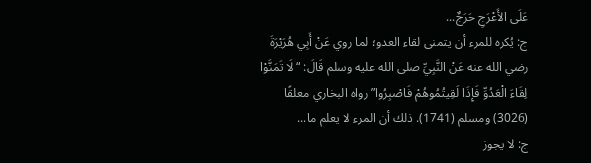عَلَى الأَعْرَجِ حَرَجٌ...
ج: يُكره للمرء أن يتمنى لقاء العدو؛ لما روي عَنْ أَبِي هُرَيْرَةَ رضي الله عنه عَنْ النَّبِيِّ صلى الله عليه وسلم قَالَ: “لَا تَمَنَّوْا لِقَاءَ الْعَدُوِّ فَإِذَا لَقِيتُمُوهُمْ فَاصْبِرُوا” رواه البخاري معلقًا (3026) ومسلم (1741). ذلك أن المرء لا يعلم ما...
ج: لا يجوز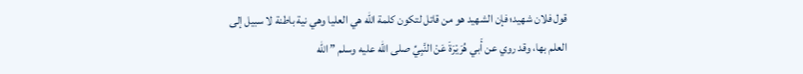قول فلان شهيد؛ فإن الشهيد هو من قاتل لتكون كلمة الله هي العليا وهي نية باطنة لا سبيل إلى العلم بها، وقد روي عن أَبي هُرَيْرَةَ عَنْ النَّبِيِّ صلى الله عليه وسلم ” الله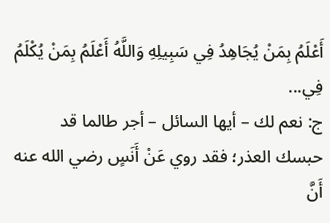أَعْلَمُ بِمَنْ يُجَاهِدُ فِي سَبِيلِهِ وَاللَّهُ أَعْلَمُ بِمَنْ يُكْلَمُ فِي...
ج: نعم لك – أيها السائل – أجر طالما قد حبسك العذر؛ فقد روي عَنْ أَنَسٍ رضي الله عنه أَنَّ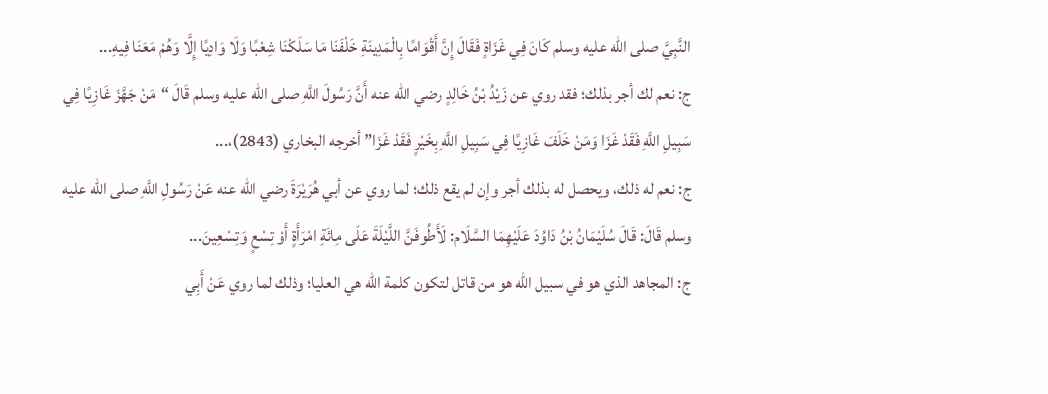النَّبِيَّ صلى الله عليه وسلم كَانَ فِي غَزَاةٍ فَقَالَ إِنَّ أَقْوَامًا بِالْمَدِينَةِ خَلْفَنَا مَا سَلَكْنَا شِعْبًا وَلَا وَادِيًا إِلَّا وَهُمْ مَعَنَا فِيهِ...
ج: نعم لك أجر بذلك؛ فقد روي عن زَيْدُ بْنُ خَالِدٍ رضي الله عنه أَنَّ رَسُولَ اللَّهِ صلى الله عليه وسلم قَالَ “مَنْ جَهَّزَ غَازِيًا فِي سَبِيلِ اللَّهِ فَقَدْ غَزَا وَمَنْ خَلَفَ غَازِيًا فِي سَبِيلِ اللَّهِ بِخَيْرٍ فَقَدْ غَزَا” أخرجه البخاري (2843)،...
ج: نعم له ذلك، ويحصل له بذلك أجر وإن لم يقع ذلك؛ لما روي عن أبي هُرَيْرَةَ رضي الله عنه عَنْ رَسُولِ اللَّهِ صلى الله عليه وسلم قَالَ: قَالَ سُلَيْمَانُ بْنُ دَاوُدَ عَلَيْهِمَا السَّلَام: لَأَطُوفَنَّ اللَّيْلَةَ عَلَى مِائَةِ امْرَأَةٍ أَوْ تِسْعٍ وَتِسْعِينَ...
ج: المجاهد الذي هو في سبيل الله هو من قاتل لتكون كلمة الله هي العليا؛ وذلك لما روي عَنْ أَبِي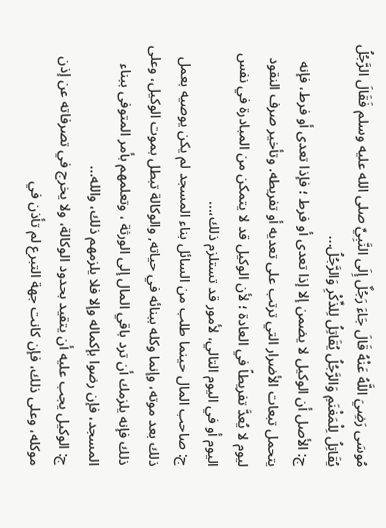مُوسَى رَضِيَ اللَّهُ عَنْهُ قَالَ جَاءَ رَجُلٌ إِلَى النَّبِيِّ صلى الله عليه وسلم فَقَالَ الرَّجُلُ يُقَاتِلُ لِلْمَغْنَمِ وَالرَّجُلُ يُقَاتِلُ لِلذِّكْرِ وَالرَّجُلُ...
ج: الأصل أن الوكيل لا يضمن إلا إذا تعدى أو فرط ؛ فإذا تعدى أو فرط، فإنه يتحمل تبعات الأضرار التي ترتب على تعديه أو تفريطه. وتأخير صرف النقود ليوم لا يُعدَّ تفريطاً في العادة ؛ لأن الوكيل قد لا يتمكن من المبادرة في نفس اليوم أو في اليوم التالي، لأمور قد تستلزم ذلك،...
ج: صاحب المال حينما طلب من السائل بناء المسجد لم يكن يوصيه بعمل ذلك بعد موته، وإنما وكله ببنائه في حياته, والوكالة تبطل بموت الوكيل، وعلى ذلك فإنه يلزمك أن ترد باقي المال إلى الورثة ، وتعلمهم بأمر المتوفى ببناء المسجد، فإن رضوا بإكماله وإلا فلا يلزمهم ذلك، والله...
ج: الوكيل يجب عليه أن يتقيد بحدود الوكالة، ولا يخرج في تصرفاته عن إذن موكله، وعلى ذلك، فإن كانت جهة التبرع لم تأذن في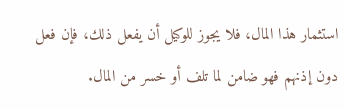استثمار هذا المال، فلا يجوز للوكيل أن يفعل ذلك، فإن فعل دون إذنهم فهو ضامن لما تلف أو خسر من المال.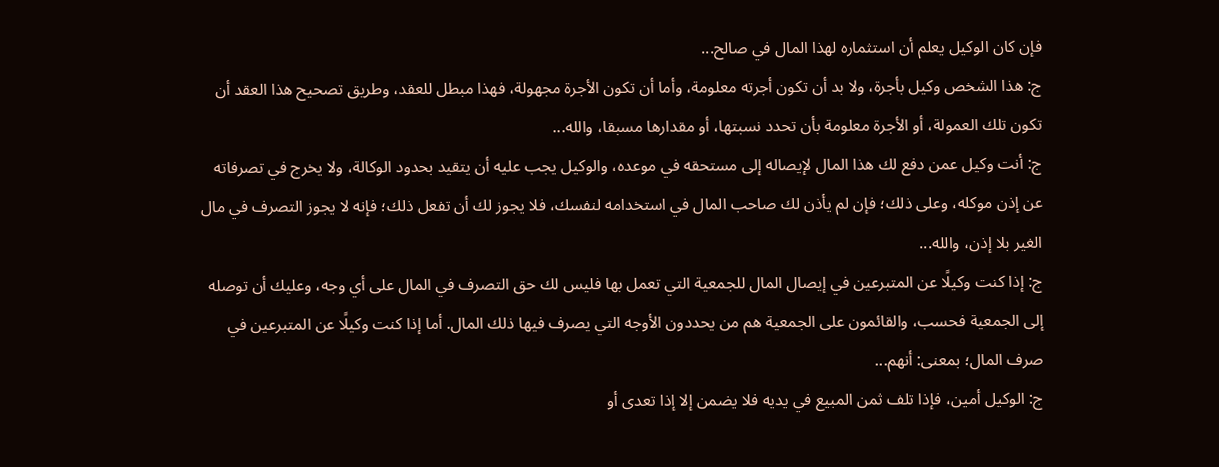فإن كان الوكيل يعلم أن استثماره لهذا المال في صالح...
ج: هذا الشخص وكيل بأجرة، ولا بد أن تكون أجرته معلومة، وأما أن تكون الأجرة مجهولة، فهذا مبطل للعقد، وطريق تصحيح هذا العقد أن تكون تلك العمولة، أو الأجرة معلومة بأن تحدد نسبتها، أو مقدارها مسبقا، والله...
ج: أنت وكيل عمن دفع لك هذا المال لإيصاله إلى مستحقه في موعده، والوكيل يجب عليه أن يتقيد بحدود الوكالة، ولا يخرج في تصرفاته عن إذن موكله، وعلى ذلك؛ فإن لم يأذن لك صاحب المال في استخدامه لنفسك، فلا يجوز لك أن تفعل ذلك؛ فإنه لا يجوز التصرف في مال الغير بلا إذن، والله...
ج: إذا كنت وكيلًا عن المتبرعين في إيصال المال للجمعية التي تعمل بها فليس لك حق التصرف في المال على أي وجه، وعليك أن توصله إلى الجمعية فحسب، والقائمون على الجمعية هم من يحددون الأوجه التي يصرف فيها ذلك المال. أما إذا كنت وكيلًا عن المتبرعين في صرف المال؛ بمعنى: أنهم...
ج: الوكيل أمين، فإذا تلف ثمن المبيع في يديه فلا يضمن إلا إذا تعدى أو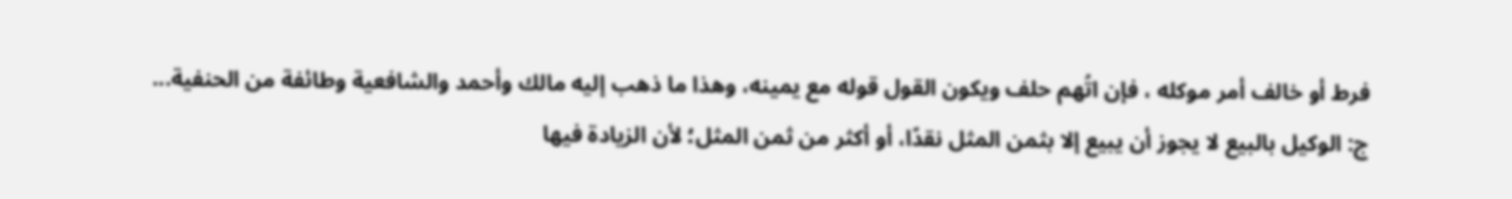فرط أو خالف أمر موكله ، فإن اتُهم حلف ويكون القول قوله مع يمينه، وهذا ما ذهب إليه مالك وأحمد والشافعية وطائفة من الحنفية...
ج: الوكيل بالبيع لا يجوز أن يبيع إلا بثمن المثل نقدًا، أو أكثر من ثمن المثل؛ لأن الزيادة فيها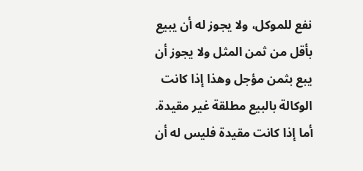نفع للموكل، ولا يجوز له أن يبيع بأقل من ثمن المثل ولا يجوز أن يبع بثمن مؤجل وهذا إذا كانت الوكالة بالبيع مطلقة غير مقيدة. أما إذا كانت مقيدة فليس له أن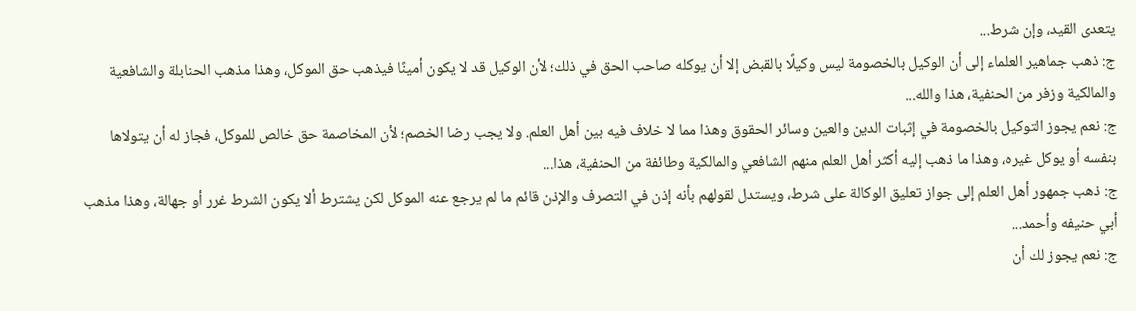يتعدى القيد، وإن شرط...
ج: ذهب جماهير العلماء إلى أن الوكيل بالخصومة ليس وكيلًا بالقبض إلا أن يوكله صاحب الحق في ذلك؛ لأن الوكيل قد لا يكون أمينًا فيذهب حق الموكل، وهذا مذهب الحنابلة والشافعية والمالكية وزفر من الحنفية، هذا والله...
ج: نعم يجوز التوكيل بالخصومة في إثبات الدين والعين وسائر الحقوق وهذا مما لا خلاف فيه بين أهل العلم. ولا يجب رضا الخصم؛ لأن المخاصمة حق خالص للموكل، فجاز له أن يتولاها بنفسه أو يوكل غيره، وهذا ما ذهب إليه أكثر أهل العلم منهم الشافعي والمالكية وطائفة من الحنفية، هذا...
ج: ذهب جمهور أهل العلم إلى جواز تعليق الوكالة على شرط، ويستدل لقولهم بأنه إذن في التصرف والإذن قائم ما لم يرجع عنه الموكل لكن يشترط ألا يكون الشرط غرر أو جهالة، وهذا مذهب أبي حنيفه وأحمد...
ج: نعم يجوز لك أن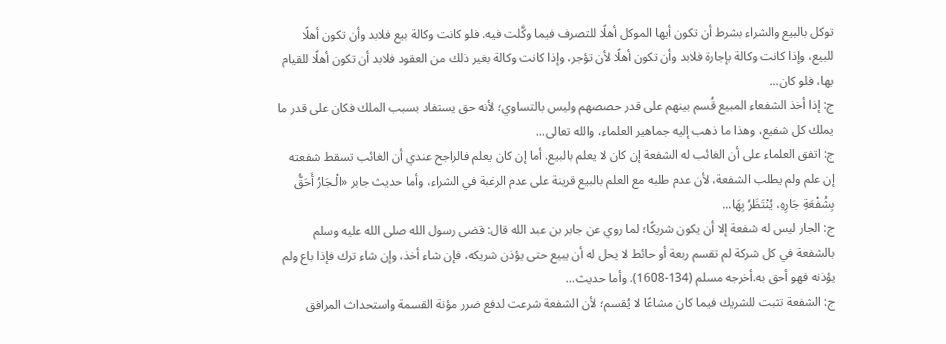توكل بالبيع والشراء بشرط أن تكون أيها الموكل أهلًا للتصرف فيما وكَّلت فيه. فلو كانت وكالة بيع فلابد وأن تكون أهلًا للبيع، وإذا كانت وكالة بإجارة فلابد وأن تكون أهلًا لأن تؤجر، وإذا كانت وكالة بغير ذلك من العقود فلابد أن تكون أهلًا للقيام بها، فلو كان...
ج: إذا أخذ الشفعاء المبيع قُسم بينهم على قدر حصصهم وليس بالتساوي؛ لأنه حق يستفاد بسبب الملك فكان على قدر ما يملك كل شفيع، وهذا ما ذهب إليه جماهير العلماء، والله تعالى...
ج: اتفق العلماء على أن الغائب له الشفعة إن كان لا يعلم بالبيع. أما إن كان يعلم فالراجح عندي أن الغائب تسقط شفعته إن علم ولم يطلب الشفعة، لأن عدم طلبه مع العلم بالبيع قرينة على عدم الرغبة في الشراء، وأما حديث جابر «الْـجَارُ أَحَقُّ بِشُفْعَةِ جَارِهِ، يُنْتَظَرُ بِهَا...
ج: الجار ليس له شفعة إلا أن يكون شريكًا؛ لما روي عن جابر بن عبد الله قال: قضى رسول الله صلى الله عليه وسلم بالشفعة في كل شركة لم تقسم ربعة أو حائط لا يحل له أن يبيع حتى يؤذن شريكه، فإن شاء أخذ، وإن شاء ترك فإذا باع ولم يؤذنه فهو أحق به.أخرجه مسلم (134-1608). وأما حديث...
ج: الشفعة تثبت للشريك فيما كان مشاعًا لا يُقسم؛ لأن الشفعة شرعت لدفع ضرر مؤنة القسمة واستحداث المرافق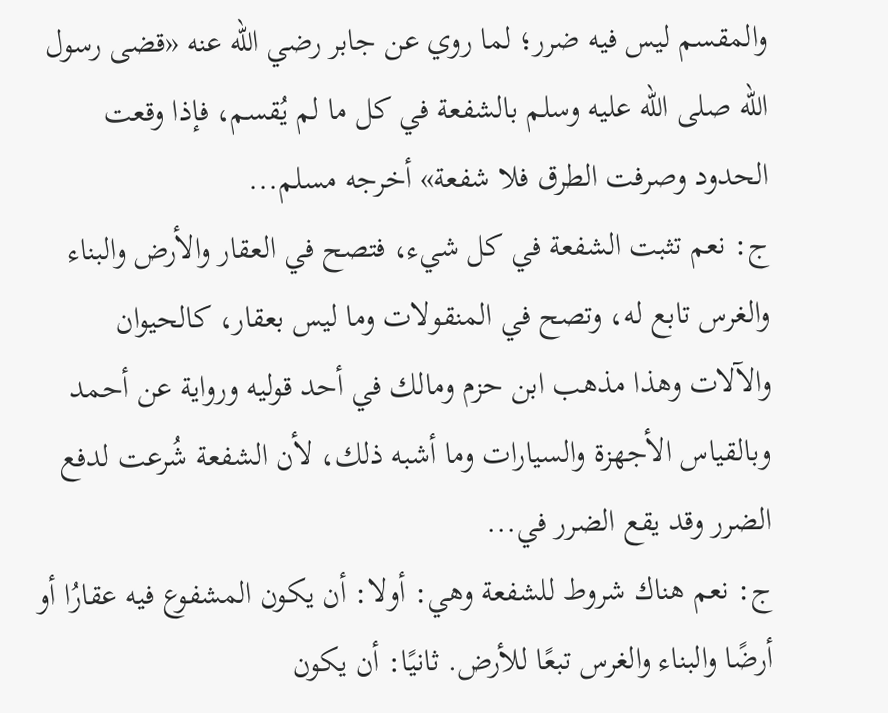والمقسم ليس فيه ضرر؛ لما روي عن جابر رضي الله عنه «قضى رسول الله صلى الله عليه وسلم بالشفعة في كل ما لم يُقسم، فإذا وقعت الحدود وصرفت الطرق فلا شفعة» أخرجه مسلم...
ج: نعم تثبت الشفعة في كل شيء، فتصح في العقار والأرض والبناء والغرس تابع له، وتصح في المنقولات وما ليس بعقار، كالحيوان والآلات وهذا مذهب ابن حزم ومالك في أحد قوليه ورواية عن أحمد وبالقياس الأجهزة والسيارات وما أشبه ذلك، لأن الشفعة شُرعت لدفع الضرر وقد يقع الضرر في...
ج: نعم هناك شروط للشفعة وهي: أولا: أن يكون المشفوع فيه عقارُا أو أرضًا والبناء والغرس تبعًا للأرض. ثانيًا: أن يكون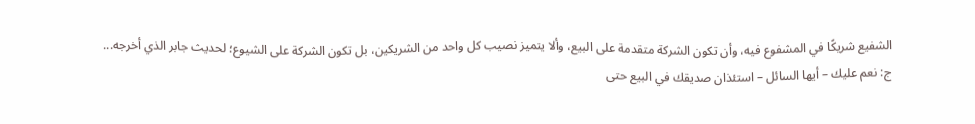الشفيع شريكًا في المشفوع فيه، وأن تكون الشركة متقدمة على البيع، وألا يتميز نصيب كل واحد من الشريكين، بل تكون الشركة على الشيوع؛ لحديث جابر الذي أخرجه...
ج: نعم عليك – أيها السائل – استئذان صديقك في البيع حتى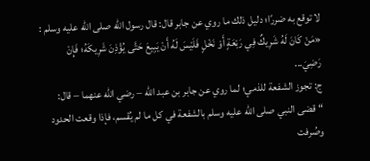لا توقع به ضررًا؛ دليل ذلك ما روي عن جابر قال: قال رسول الله صلى الله عليه وسلم : «مَنْ كَانَ لَهُ شَرِيكٌ فِي رَبْعَةٍ أَوْ نَخْلٍ فَلَيْسَ لَهُ أَنْ يَبِيعَ حَتَّى يُؤْذِنَ شَرِيكَهُ؛ فَإِنْ رَضِيَ...
ج: تجوز الشفعة للذمي؛ لما روي عن جابر بن عبد الله – رضي الله عنهما – قال: “قضى النبي صلى الله عليه وسلم بالشفعة في كل ما لم يُقسم، فإذا وقعت الحدود وصُرفت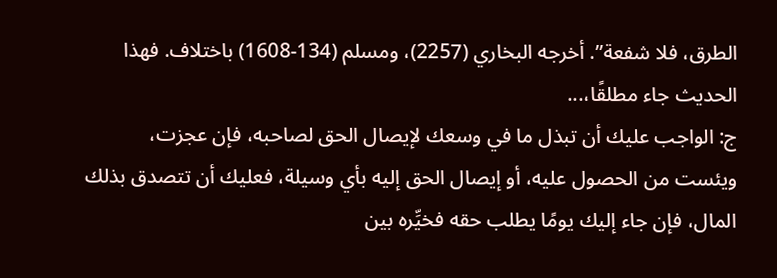الطرق، فلا شفعة”. أخرجه البخاري (2257)، ومسلم (134-1608) باختلاف. فهذا الحديث جاء مطلقًا،...
ج: الواجب عليك أن تبذل ما في وسعك لإيصال الحق لصاحبه، فإن عجزت، ويئست من الحصول عليه، أو إيصال الحق إليه بأي وسيلة، فعليك أن تتصدق بذلك المال، فإن جاء إليك يومًا يطلب حقه فخيِّره بين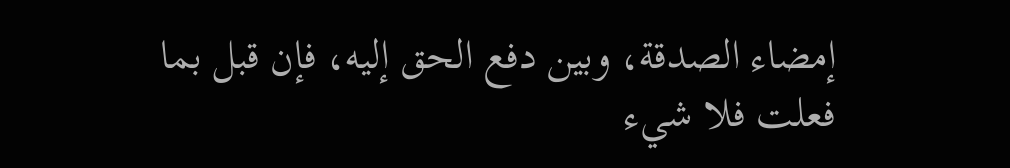إمضاء الصدقة، وبين دفع الحق إليه، فإن قبل بما فعلت فلا شيء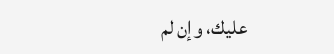عليك، وإن لم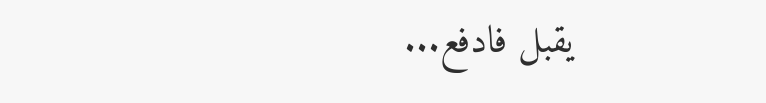يقبل فادفع...